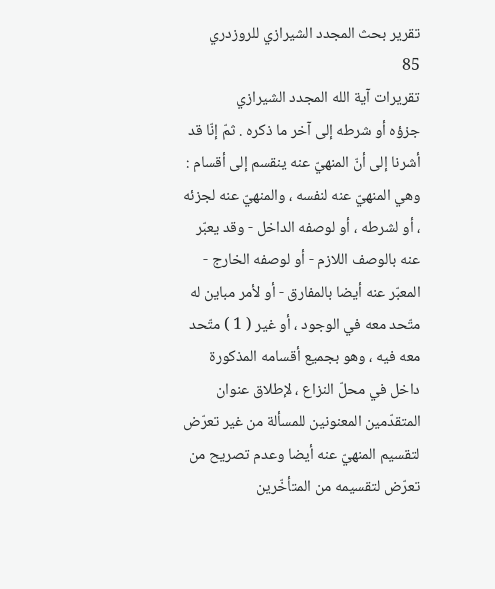تقرير بحث المجدد الشيرازي للروزدري
85
تقريرات آية الله المجدد الشيرازي
جزؤه أو شرطه إلى آخر ما ذكره . ثمّ إنّا قد أشرنا إلى أنّ المنهيّ عنه ينقسم إلى أقسام : وهي المنهيّ عنه لنفسه ، والمنهيّ عنه لجزئه ، أو لشرطه ، أو لوصفه الداخل - وقد يعبّر عنه بالوصف اللازم - أو لوصفه الخارج - المعبّر عنه أيضا بالمفارق - أو لأمر مباين له متّحد معه في الوجود ، أو غير ( 1 ) متّحد معه فيه ، وهو بجميع أقسامه المذكورة داخل في محلّ النزاع ، لإطلاق عنوان المتقدّمين المعنونين للمسألة من غير تعرّض لتقسيم المنهيّ عنه أيضا وعدم تصريح من تعرّض لتقسيمه من المتأخّرين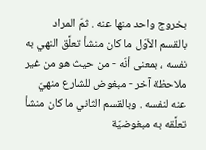بخروج واحد منها عنه . ثمّ المراد بالقسم الأوّل ما كان منشأ تعلَّق النهي به نفسه ، بمعنى أنّه - من حيث هو من غير ملاحظة آخر - مبغوض للشارع منهيّ عنه لنفسه . وبالقسم الثاني ما كان منشأ تعلَّقه به مبغوضيّة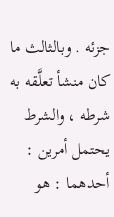جزئه . وبالثالث ما كان منشأ تعلَّقه به شرطه ، والشرط يحتمل أمرين : أحدهما : هو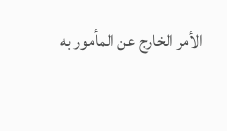الأمر الخارج عن المأمور به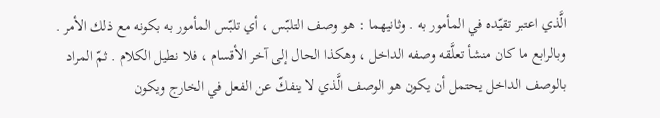الَّذي اعتبر تقيّده في المأمور به . وثانيهما : هو وصف التلبّس ، أي تلبّس المأمور به بكونه مع ذلك الأمر . وبالرابع ما كان منشأ تعلَّقه وصفه الداخل ، وهكذا الحال إلى آخر الأقسام ، فلا نطيل الكلام . ثمّ المراد بالوصف الداخل يحتمل أن يكون هو الوصف الَّذي لا ينفكّ عن الفعل في الخارج ويكون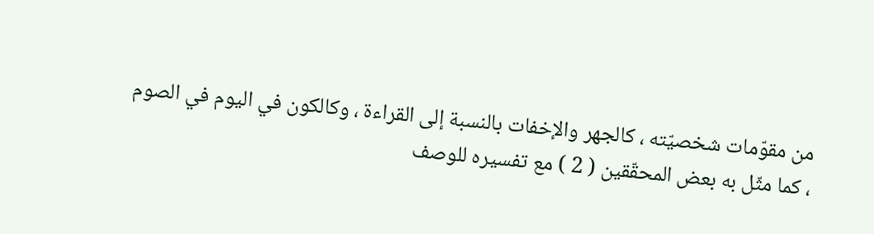من مقوّمات شخصيّته ، كالجهر والإخفات بالنسبة إلى القراءة ، وكالكون في اليوم في الصوم ، كما مثّل به بعض المحقّقين ( 2 ) مع تفسيره للوصف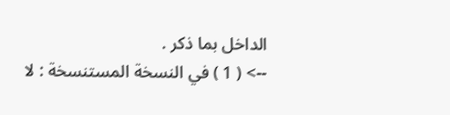الداخل بما ذكر .
--> ( 1 ) في النسخة المستنسخة : لا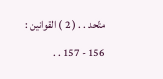متّحد . . ( 2 ) القوانين : 156 - 157 . .